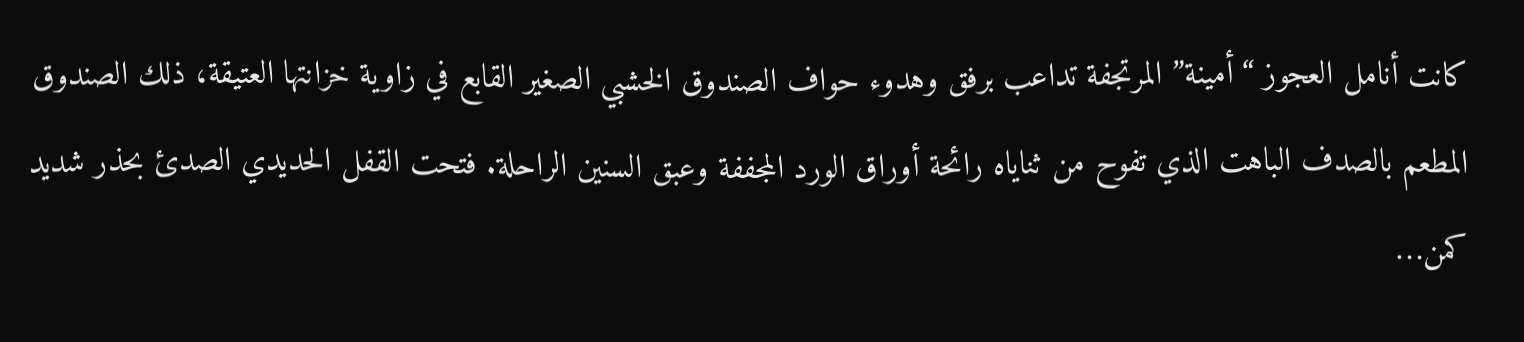كانت أنامل العجوز “أمينة” المرتجفة تداعب برفق وهدوء حواف الصندوق الخشبي الصغير القابع في زاوية خزانتها العتيقة، ذلك الصندوق المطعم بالصدف الباهت الذي تفوح من ثناياه رائحة أوراق الورد المجففة وعبق السنين الراحلة. فتحت القفل الحديدي الصدئ بحذر شديد كمن…